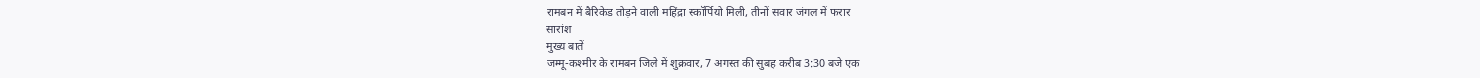रामबन में बैरिकेड तोड़ने वाली महिंद्रा स्कॉर्पियो मिली, तीनों सवार जंगल में फरार
सारांश
मुख्य बातें
जम्मू-कश्मीर के रामबन जिले में शुक्रवार, 7 अगस्त की सुबह करीब 3:30 बजे एक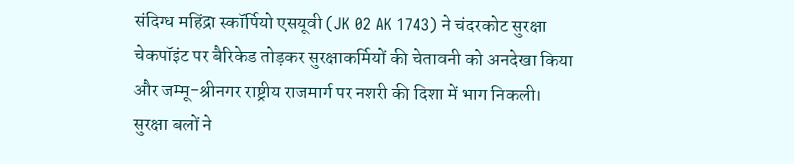संदिग्ध महिंद्रा स्कॉर्पियो एसयूवी (JK 02 AK 1743) ने चंदरकोट सुरक्षा चेकपॉइंट पर बैरिकेड तोड़कर सुरक्षाकर्मियों की चेतावनी को अनदेखा किया और जम्मू-श्रीनगर राष्ट्रीय राजमार्ग पर नशरी की दिशा में भाग निकली। सुरक्षा बलों ने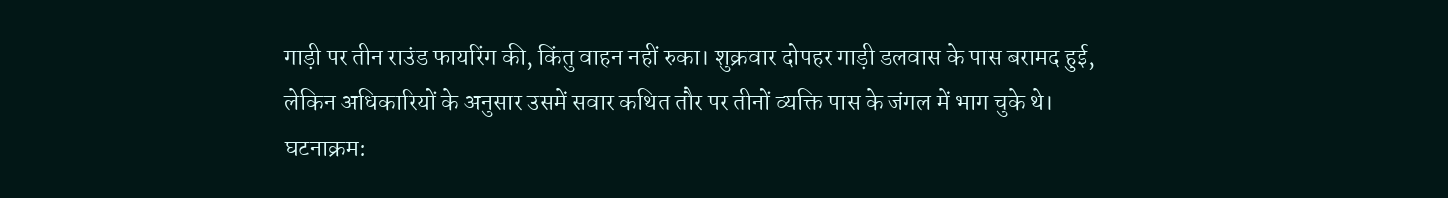गाड़ी पर तीन राउंड फायरिंग की, किंतु वाहन नहीं रुका। शुक्रवार दोपहर गाड़ी डलवास के पास बरामद हुई, लेकिन अधिकारियों के अनुसार उसमें सवार कथित तौर पर तीनों व्यक्ति पास के जंगल में भाग चुके थे।
घटनाक्रम: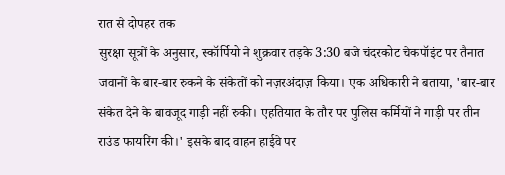रात से दोपहर तक
सुरक्षा सूत्रों के अनुसार, स्कॉर्पियो ने शुक्रवार तड़के 3:30 बजे चंदरकोट चेकपॉइंट पर तैनात जवानों के बार-बार रुकने के संकेतों को नज़रअंदाज़ किया। एक अधिकारी ने बताया, 'बार-बार संकेत देने के बावजूद गाड़ी नहीं रुकी। एहतियात के तौर पर पुलिस कर्मियों ने गाड़ी पर तीन राउंड फायरिंग की।' इसके बाद वाहन हाईवे पर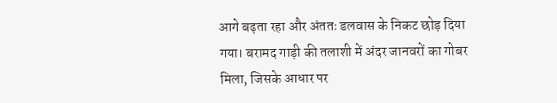आगे बढ़ता रहा और अंततः डलवास के निकट छोड़ दिया गया। बरामद गाड़ी की तलाशी में अंदर जानवरों का गोबर मिला, जिसके आधार पर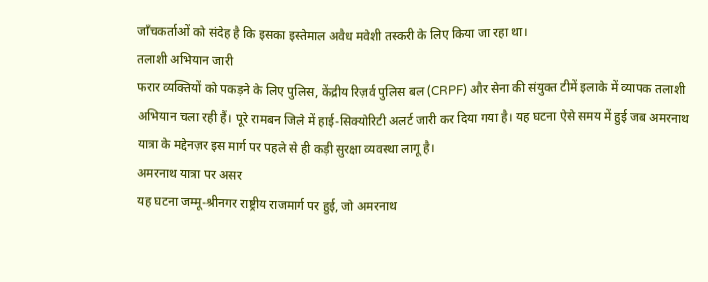जाँचकर्ताओं को संदेह है कि इसका इस्तेमाल अवैध मवेशी तस्करी के लिए किया जा रहा था।
तलाशी अभियान जारी
फरार व्यक्तियों को पकड़ने के लिए पुलिस, केंद्रीय रिज़र्व पुलिस बल (CRPF) और सेना की संयुक्त टीमें इलाके में व्यापक तलाशी अभियान चला रही हैं। पूरे रामबन जिले में हाई-सिक्योरिटी अलर्ट जारी कर दिया गया है। यह घटना ऐसे समय में हुई जब अमरनाथ यात्रा के मद्देनज़र इस मार्ग पर पहले से ही कड़ी सुरक्षा व्यवस्था लागू है।
अमरनाथ यात्रा पर असर
यह घटना जम्मू-श्रीनगर राष्ट्रीय राजमार्ग पर हुई, जो अमरनाथ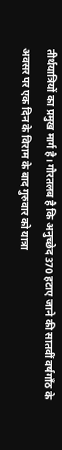तीर्थयात्रियों का प्रमुख मार्ग है। गौरतलब है कि अनुच्छेद 370 हटाए जाने की सातवीं वर्षगाँठ के अवसर पर एक दिन के विराम के बाद गुरुवार को यात्रा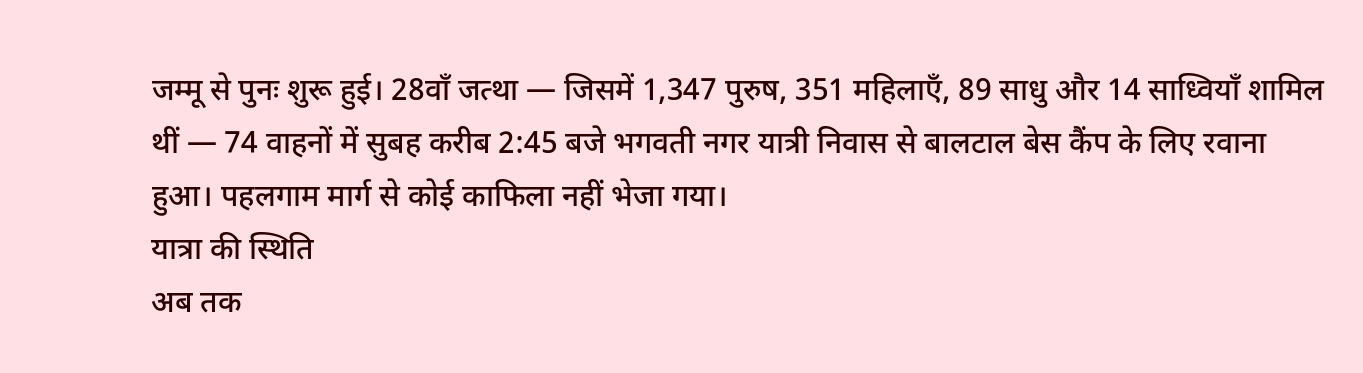जम्मू से पुनः शुरू हुई। 28वाँ जत्था — जिसमें 1,347 पुरुष, 351 महिलाएँ, 89 साधु और 14 साध्वियाँ शामिल थीं — 74 वाहनों में सुबह करीब 2:45 बजे भगवती नगर यात्री निवास से बालटाल बेस कैंप के लिए रवाना हुआ। पहलगाम मार्ग से कोई काफिला नहीं भेजा गया।
यात्रा की स्थिति
अब तक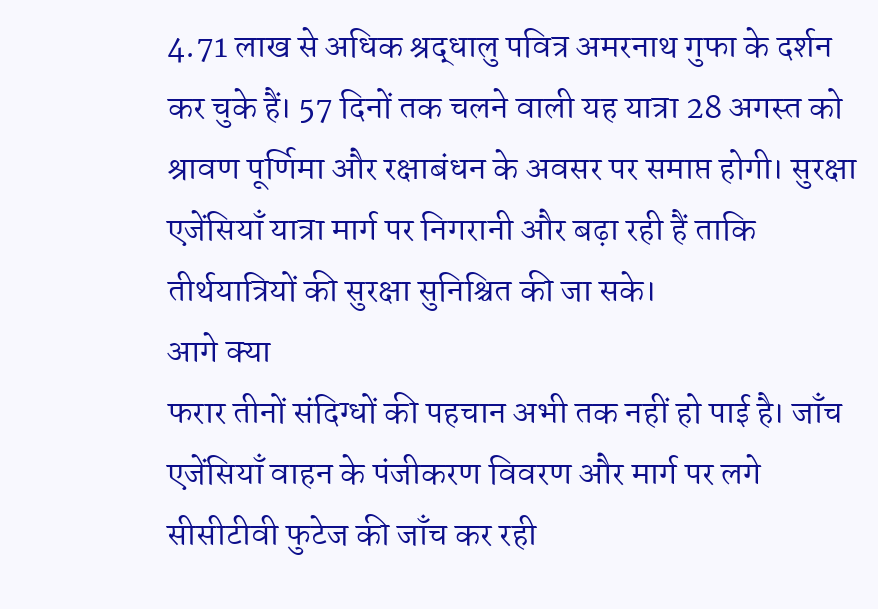4.71 लाख से अधिक श्रद्धालु पवित्र अमरनाथ गुफा के दर्शन कर चुके हैं। 57 दिनों तक चलने वाली यह यात्रा 28 अगस्त को श्रावण पूर्णिमा और रक्षाबंधन के अवसर पर समाप्त होगी। सुरक्षा एजेंसियाँ यात्रा मार्ग पर निगरानी और बढ़ा रही हैं ताकि तीर्थयात्रियों की सुरक्षा सुनिश्चित की जा सके।
आगे क्या
फरार तीनों संदिग्धों की पहचान अभी तक नहीं हो पाई है। जाँच एजेंसियाँ वाहन के पंजीकरण विवरण और मार्ग पर लगे सीसीटीवी फुटेज की जाँच कर रही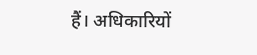हैं। अधिकारियों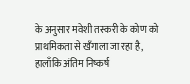के अनुसार मवेशी तस्करी के कोण को प्राथमिकता से खँगाला जा रहा है, हालाँकि अंतिम निष्कर्ष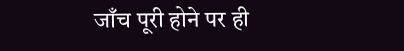जाँच पूरी होने पर ही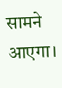सामने आएगा।